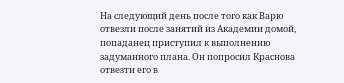На следующий день после того как Варю отвезли после занятий из Академии домой, попаданец приступил к выполнению задуманного плана. Он попросил Краснова отвезти его в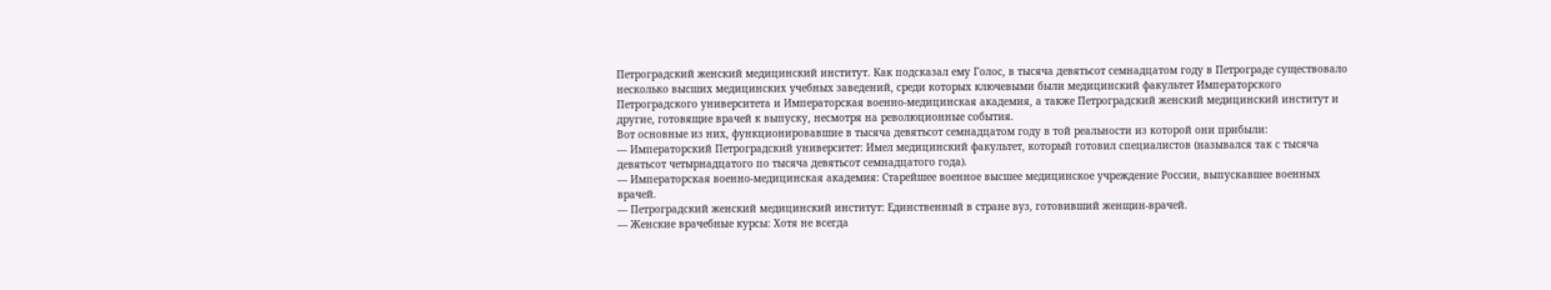Петроградский женский медицинский институт. Как подсказал ему Голос, в тысяча девятьсот семнадцатом году в Петрограде существовало несколько высших медицинских учебных заведений, среди которых ключевыми были медицинский факультет Императорского Петроградского университета и Императорская военно-медицинская академия, а также Петроградский женский медицинский институт и другие, готовящие врачей к выпуску, несмотря на революционные события.
Вот основные из них, функционировавшие в тысяча девятьсот семнадцатом году в той реальности из которой они прибыли:
— Императорский Петроградский университет: Имел медицинский факультет, который готовил специалистов (назывался так с тысяча девятьсот четырнадцатого по тысяча девятьсот семнадцатого года).
— Императорская военно-медицинская академия: Старейшее военное высшее медицинское учреждение России, выпускавшее военных врачей.
— Петроградский женский медицинский институт: Единственный в стране вуз, готовивший женщин-врачей.
— Женские врачебные курсы: Хотя не всегда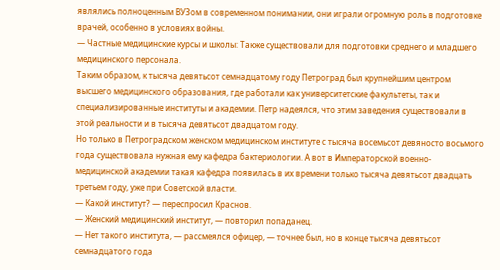являлись полноценным ВУЗом в современном понимании, они играли огромную роль в подготовке врачей, особенно в условиях войны.
— Частные медицинские курсы и школы: Также существовали для подготовки среднего и младшего медицинского персонала.
Таким образом, к тысяча девятьсот семнадцатому году Петроград был крупнейшим центром высшего медицинского образования, где работали как университетские факультеты, так и специализированные институты и академии. Петр надеялся, что этим заведения существовали в этой реальности и в тысяча девятьсот двадцатом году.
Но только в Петроградском женском медицинском институте с тысяча восемьсот девяносто восьмого года существовала нужная ему кафедра бактериологии. А вот в Императорской военно-медицинской академии такая кафедра появилась в их времени только тысяча девятьсот двадцать третьем году, уже при Советской власти.
— Какой институт? — переспросил Краснов.
— Женский медицинский институт, — повторил попаданец.
— Нет такого института, — рассмеялся офицер, — точнее был, но в конце тысяча девятьсот семнадцатого года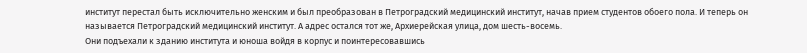институт перестал быть исключительно женским и был преобразован в Петроградский медицинский институт, начав прием студентов обоего пола. И теперь он называется Петроградский медицинский институт. А адрес остался тот же, Архиерейская улица, дом шесть-восемь.
Они подъехали к зданию института и юноша войдя в корпус и поинтересовавшись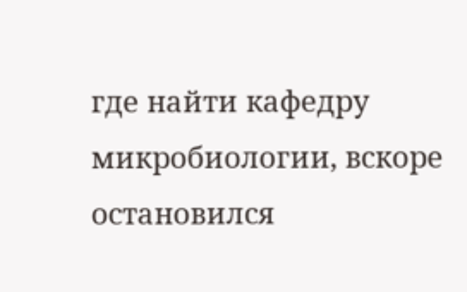где найти кафедру микробиологии, вскоре остановился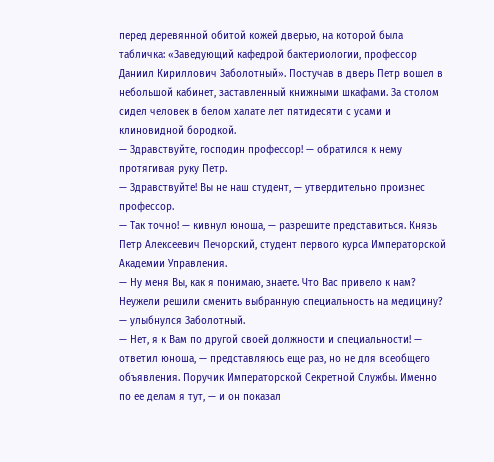перед деревянной обитой кожей дверью, на которой была табличка: «Заведующий кафедрой бактериологии, профессор Даниил Кириллович Заболотный». Постучав в дверь Петр вошел в небольшой кабинет, заставленный книжными шкафами. За столом сидел человек в белом халате лет пятидесяти с усами и клиновидной бородкой.
— Здравствуйте, господин профессор! — обратился к нему протягивая руку Петр.
— Здравствуйте! Вы не наш студент, — утвердительно произнес профессор.
— Так точно! — кивнул юноша, — разрешите представиться. Князь Петр Алексеевич Печорский, студент первого курса Императорской Академии Управления.
— Ну меня Вы, как я понимаю, знаете. Что Вас привело к нам? Неужели решили сменить выбранную специальность на медицину? — улыбнулся Заболотный.
— Нет, я к Вам по другой своей должности и специальности! — ответил юноша, — представляюсь еще раз, но не для всеобщего объявления. Поручик Императорской Секретной Службы. Именно по ее делам я тут, — и он показал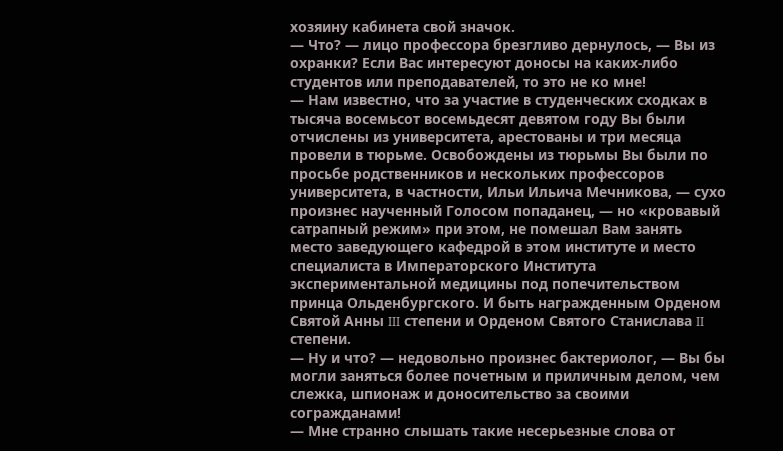хозяину кабинета свой значок.
— Что? — лицо профессора брезгливо дернулось, — Вы из охранки? Если Вас интересуют доносы на каких-либо студентов или преподавателей, то это не ко мне!
— Нам известно, что за участие в студенческих сходках в тысяча восемьсот восемьдесят девятом году Вы были отчислены из университета, арестованы и три месяца провели в тюрьме. Освобождены из тюрьмы Вы были по просьбе родственников и нескольких профессоров университета, в частности, Ильи Ильича Мечникова, — сухо произнес наученный Голосом попаданец, — но «кровавый сатрапный режим» при этом, не помешал Вам занять место заведующего кафедрой в этом институте и место специалиста в Императорского Института экспериментальной медицины под попечительством принца Ольденбургского. И быть награжденным Орденом Святой Анны III степени и Орденом Святого Станислава II степени.
— Ну и что? — недовольно произнес бактериолог, — Вы бы могли заняться более почетным и приличным делом, чем слежка, шпионаж и доносительство за своими согражданами!
— Мне странно слышать такие несерьезные слова от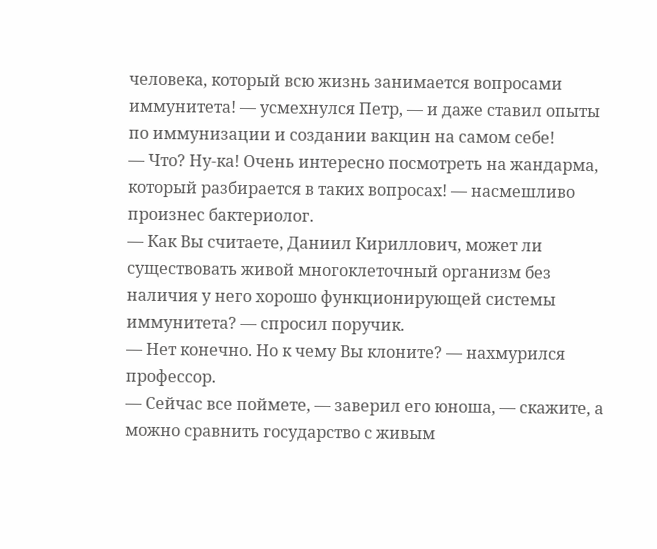человека, который всю жизнь занимается вопросами иммунитета! — усмехнулся Петр, — и даже ставил опыты по иммунизации и создании вакцин на самом себе!
— Что? Ну-ка! Очень интересно посмотреть на жандарма, который разбирается в таких вопросах! — насмешливо произнес бактериолог.
— Как Вы считаете, Даниил Кириллович, может ли существовать живой многоклеточный организм без наличия у него хорошо функционирующей системы иммунитета? — спросил поручик.
— Нет конечно. Но к чему Вы клоните? — нахмурился профессор.
— Сейчас все поймете, — заверил его юноша, — скажите, а можно сравнить государство с живым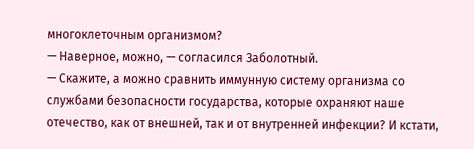многоклеточным организмом?
— Наверное, можно, — согласился Заболотный.
— Скажите, а можно сравнить иммунную систему организма со службами безопасности государства, которые охраняют наше отечество, как от внешней, так и от внутренней инфекции? И кстати,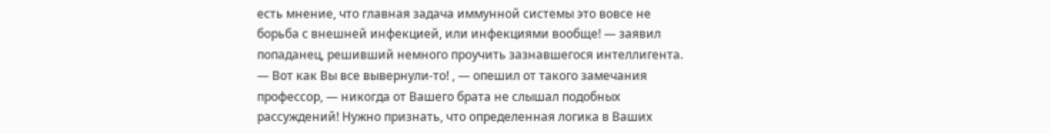есть мнение, что главная задача иммунной системы это вовсе не борьба с внешней инфекцией, или инфекциями вообще! — заявил попаданец, решивший немного проучить зазнавшегося интеллигента.
— Вот как Вы все вывернули-то! , — опешил от такого замечания профессор, — никогда от Вашего брата не слышал подобных рассуждений! Нужно признать, что определенная логика в Ваших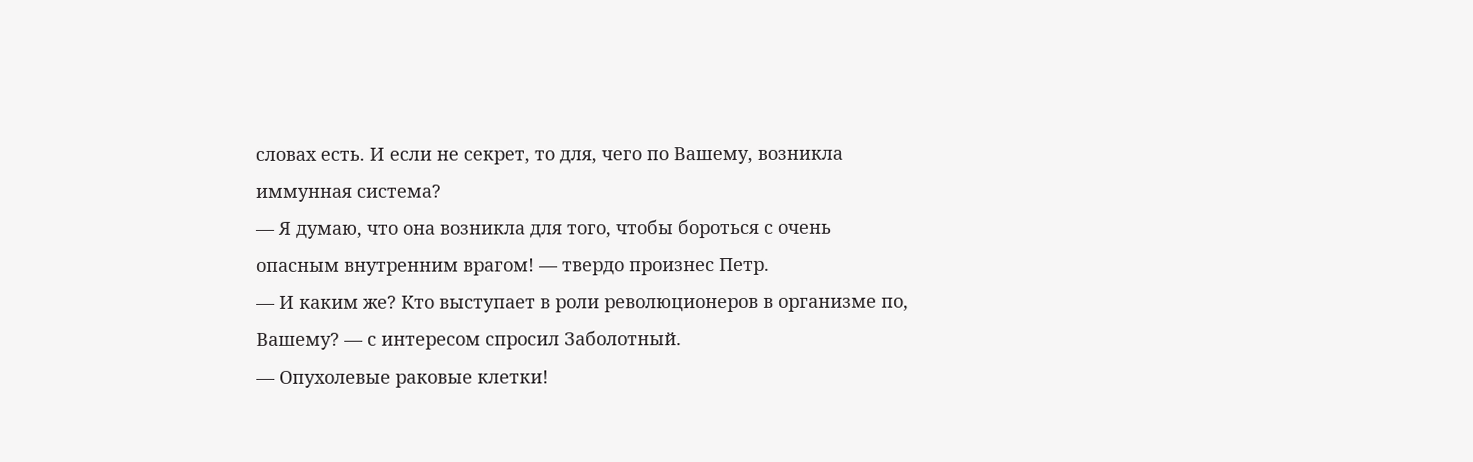словах есть. И если не секрет, то для, чего по Вашему, возникла иммунная система?
— Я думаю, что она возникла для того, чтобы бороться с очень опасным внутренним врагом! — твердо произнес Петр.
— И каким же? Кто выступает в роли революционеров в организме по, Вашему? — с интересом спросил Заболотный.
— Опухолевые раковые клетки!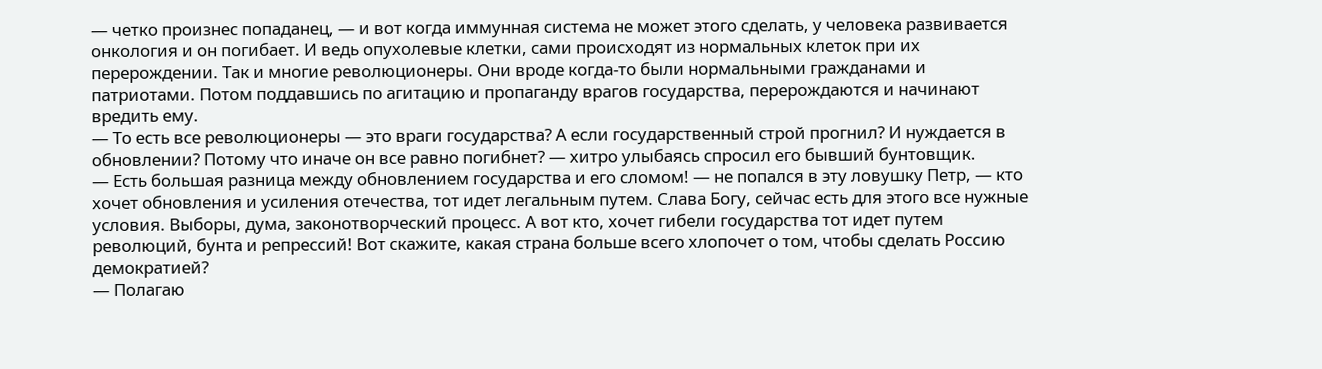— четко произнес попаданец, — и вот когда иммунная система не может этого сделать, у человека развивается онкология и он погибает. И ведь опухолевые клетки, сами происходят из нормальных клеток при их перерождении. Так и многие революционеры. Они вроде когда-то были нормальными гражданами и патриотами. Потом поддавшись по агитацию и пропаганду врагов государства, перерождаются и начинают вредить ему.
— То есть все революционеры — это враги государства? А если государственный строй прогнил? И нуждается в обновлении? Потому что иначе он все равно погибнет? — хитро улыбаясь спросил его бывший бунтовщик.
— Есть большая разница между обновлением государства и его сломом! — не попался в эту ловушку Петр, — кто хочет обновления и усиления отечества, тот идет легальным путем. Слава Богу, сейчас есть для этого все нужные условия. Выборы, дума, законотворческий процесс. А вот кто, хочет гибели государства тот идет путем революций, бунта и репрессий! Вот скажите, какая страна больше всего хлопочет о том, чтобы сделать Россию демократией?
— Полагаю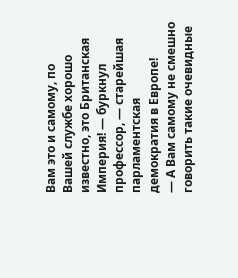Вам это и самому, по Вашей службе хорошо известно, это Британская Империя! — буркнул профессор, — старейшая парламентская демократия в Европе!
— А Вам самому не смешно говорить такие очевидные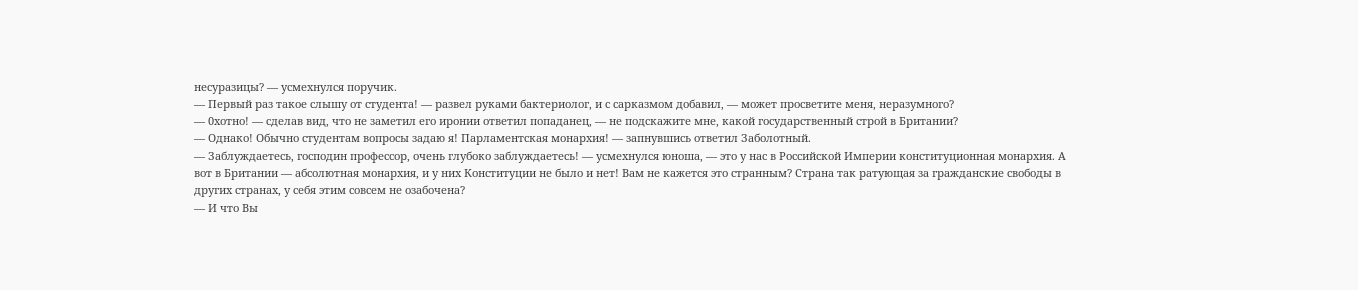несуразицы? — усмехнулся поручик.
— Первый раз такое слышу от студента! — развел руками бактериолог, и с сарказмом добавил, — может просветите меня, неразумного?
— 0хотно! — сделав вид, что не заметил его иронии ответил попаданец, — не подскажите мне, какой государственный строй в Британии?
— Однако! Обычно студентам вопросы задаю я! Парламентская монархия! — запнувшись ответил Заболотный.
— Заблуждаетесь, господин профессор, очень глубоко заблуждаетесь! — усмехнулся юноша, — это у нас в Российской Империи конституционная монархия. А вот в Британии — абсолютная монархия, и у них Конституции не было и нет! Вам не кажется это странным? Страна так ратующая за гражданские свободы в других странах, у себя этим совсем не озабочена?
— И что Вы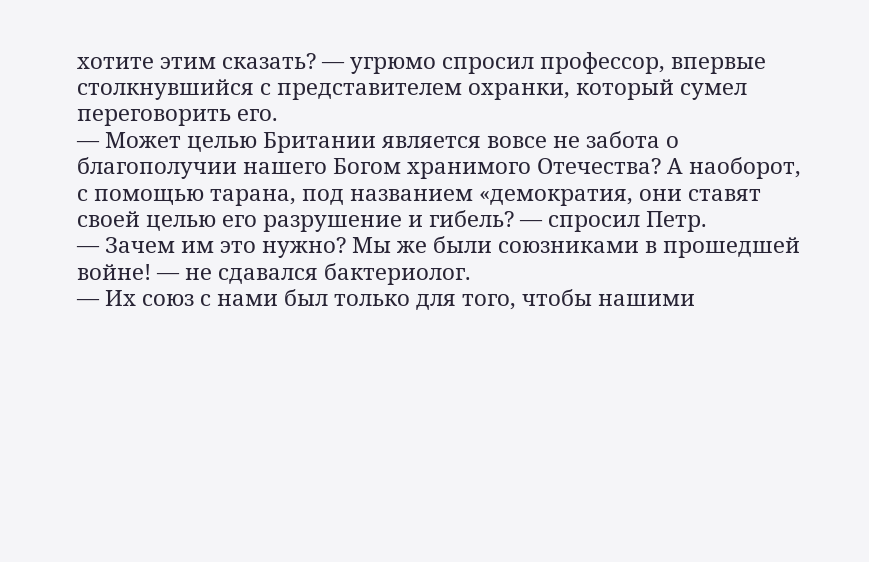хотите этим сказать? — угрюмо спросил профессор, впервые столкнувшийся с представителем охранки, который сумел переговорить его.
— Может целью Британии является вовсе не забота о благополучии нашего Богом хранимого Отечества? А наоборот, с помощью тарана, под названием «демократия, они ставят своей целью его разрушение и гибель? — спросил Петр.
— Зачем им это нужно? Мы же были союзниками в прошедшей войне! — не сдавался бактериолог.
— Их союз с нами был только для того, чтобы нашими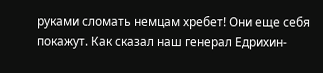руками сломать немцам хребет! Они еще себя покажут. Как сказал наш генерал Едрихин-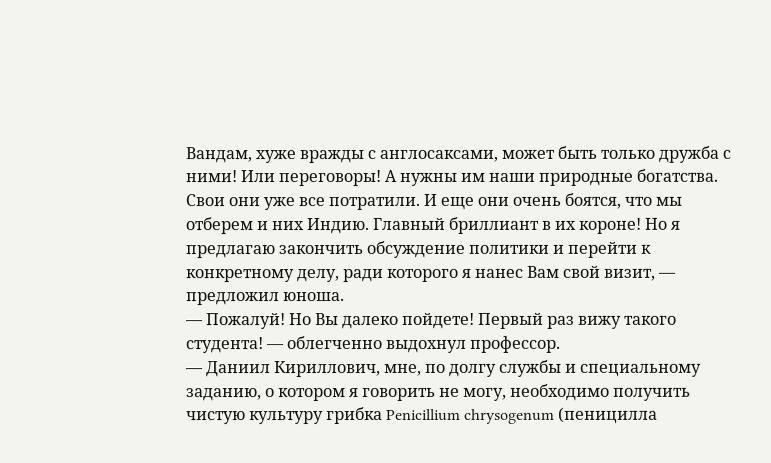Вандам, хуже вражды с англосаксами, может быть только дружба с ними! Или переговоры! А нужны им наши природные богатства. Свои они уже все потратили. И еще они очень боятся, что мы отберем и них Индию. Главный бриллиант в их короне! Но я предлагаю закончить обсуждение политики и перейти к конкретному делу, ради которого я нанес Вам свой визит, — предложил юноша.
— Пожалуй! Но Вы далеко пойдете! Первый раз вижу такого студента! — облегченно выдохнул профессор.
— Даниил Кириллович, мне, по долгу службы и специальному заданию, о котором я говорить не могу, необходимо получить чистую культуру грибка Penicillium chrysogenum (пеницилла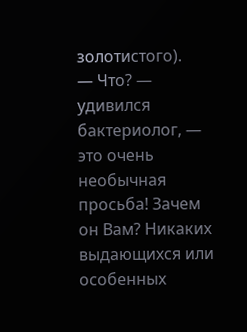золотистого).
— Что? — удивился бактериолог, — это очень необычная просьба! Зачем он Вам? Никаких выдающихся или особенных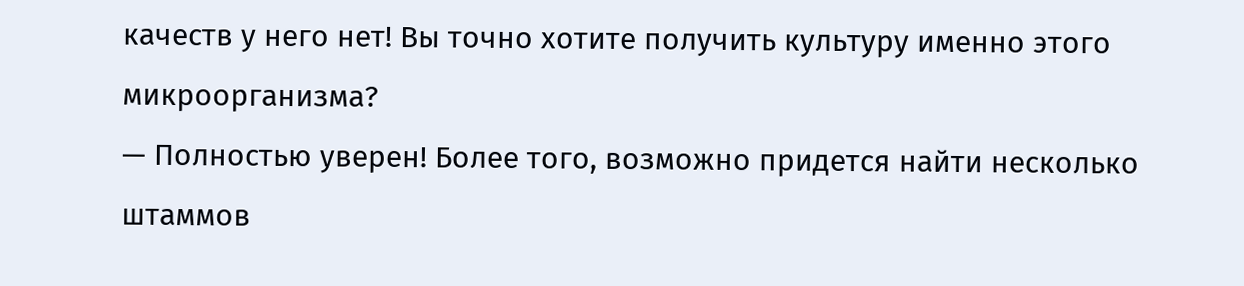качеств у него нет! Вы точно хотите получить культуру именно этого микроорганизма?
— Полностью уверен! Более того, возможно придется найти несколько штаммов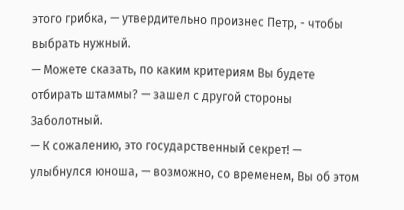этого грибка, — утвердительно произнес Петр, - чтобы выбрать нужный.
— Можете сказать, по каким критериям Вы будете отбирать штаммы? — зашел с другой стороны Заболотный.
— К сожалению, это государственный секрет! — улыбнулся юноша, — возможно, со временем, Вы об этом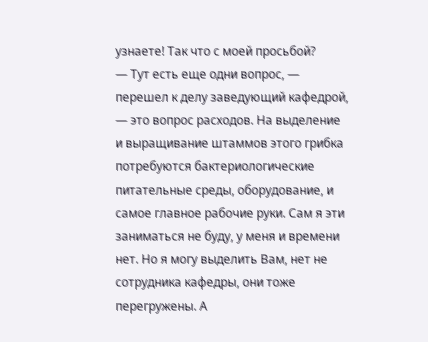узнаете! Так что с моей просьбой?
— Тут есть еще одни вопрос, — перешел к делу заведующий кафедрой, — это вопрос расходов. На выделение и выращивание штаммов этого грибка потребуются бактериологические питательные среды, оборудование, и самое главное рабочие руки. Сам я эти заниматься не буду, у меня и времени нет. Но я могу выделить Вам, нет не сотрудника кафедры, они тоже перегружены. А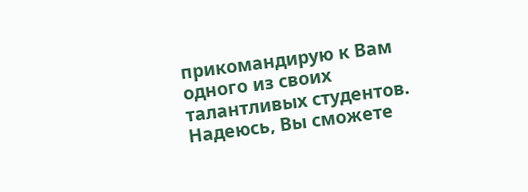прикомандирую к Вам одного из своих талантливых студентов. Надеюсь, Вы сможете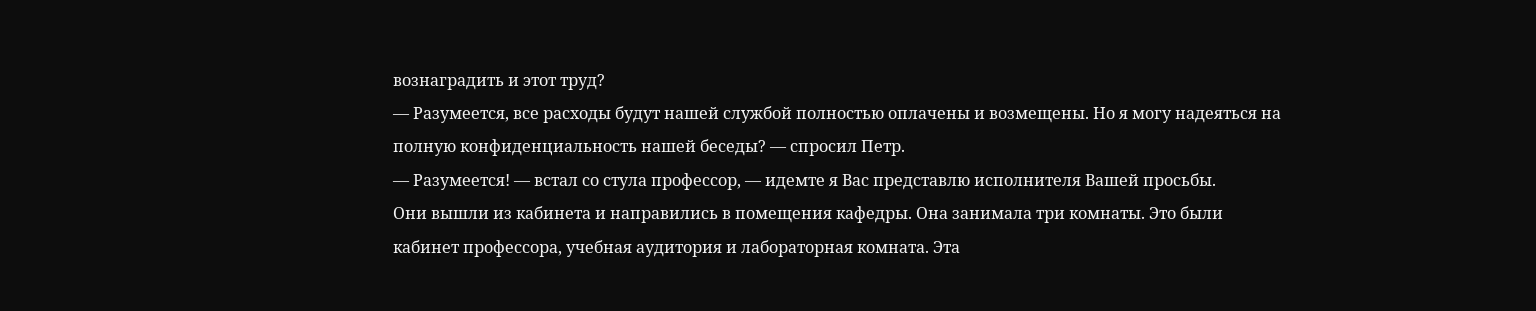вознаградить и этот труд?
— Разумеется, все расходы будут нашей службой полностью оплачены и возмещены. Но я могу надеяться на полную конфиденциальность нашей беседы? — спросил Петр.
— Разумеется! — встал со стула профессор, — идемте я Вас представлю исполнителя Вашей просьбы.
Они вышли из кабинета и направились в помещения кафедры. Она занимала три комнаты. Это были кабинет профессора, учебная аудитория и лабораторная комната. Эта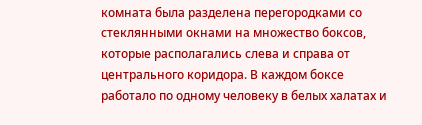комната была разделена перегородками со стеклянными окнами на множество боксов, которые располагались слева и справа от центрального коридора. В каждом боксе работало по одному человеку в белых халатах и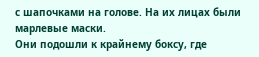с шапочками на голове. На их лицах были марлевые маски.
Они подошли к крайнему боксу, где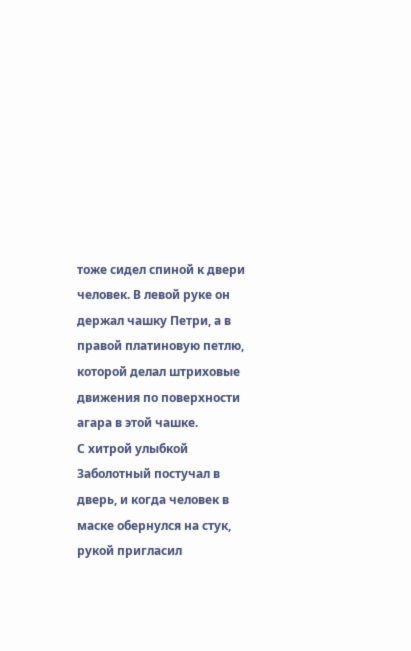тоже сидел спиной к двери человек. В левой руке он держал чашку Петри, а в правой платиновую петлю, которой делал штриховые движения по поверхности агара в этой чашке.
С хитрой улыбкой Заболотный постучал в дверь, и когда человек в маске обернулся на стук, рукой пригласил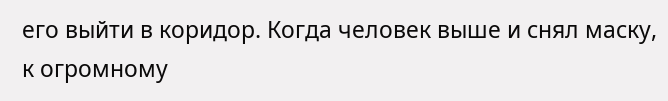его выйти в коридор. Когда человек выше и снял маску, к огромному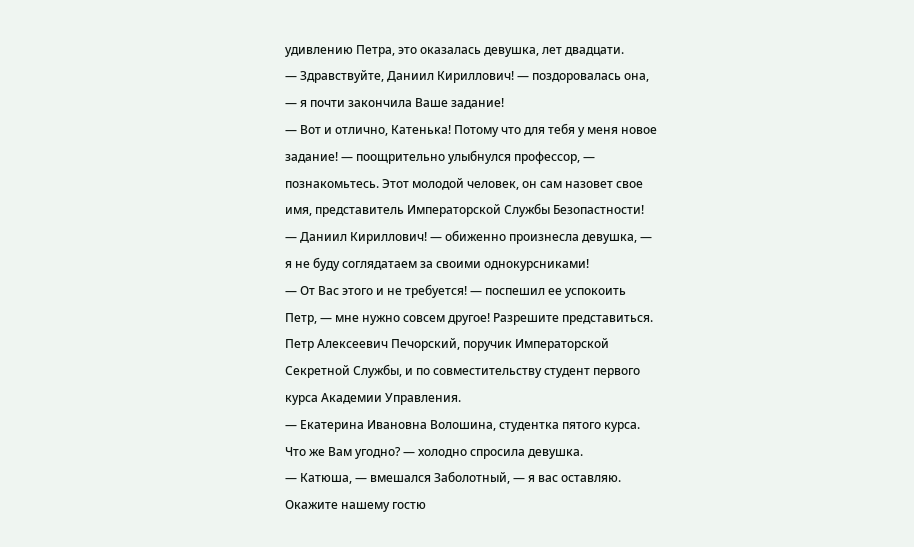удивлению Петра, это оказалась девушка, лет двадцати.
— Здравствуйте, Даниил Кириллович! — поздоровалась она, — я почти закончила Ваше задание!
— Вот и отлично, Катенька! Потому что для тебя у меня новое задание! — поощрительно улыбнулся профессор, — познакомьтесь. Этот молодой человек, он сам назовет свое имя, представитель Императорской Службы Безопастности!
— Даниил Кириллович! — обиженно произнесла девушка, — я не буду соглядатаем за своими однокурсниками!
— От Вас этого и не требуется! — поспешил ее успокоить Петр, — мне нужно совсем другое! Разрешите представиться. Петр Алексеевич Печорский, поручик Императорской Секретной Службы, и по совместительству студент первого курса Академии Управления.
— Екатерина Ивановна Волошина, студентка пятого курса. Что же Вам угодно? — холодно спросила девушка.
— Катюша, — вмешался Заболотный, — я вас оставляю. Окажите нашему гостю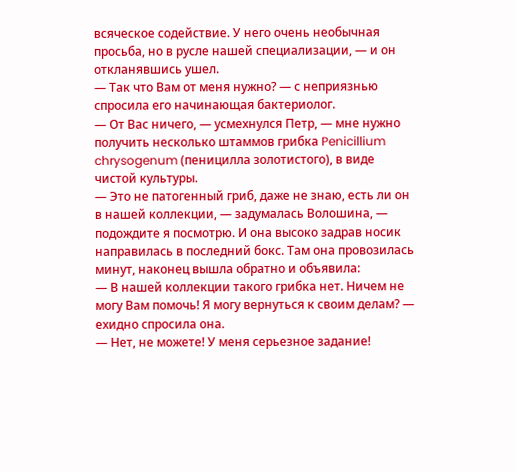всяческое содействие. У него очень необычная просьба, но в русле нашей специализации, — и он откланявшись ушел.
— Так что Вам от меня нужно? — с неприязнью спросила его начинающая бактериолог.
— От Вас ничего, — усмехнулся Петр, — мне нужно получить несколько штаммов грибка Penicillium chrysogenum (пеницилла золотистого), в виде чистой культуры.
— Это не патогенный гриб, даже не знаю, есть ли он в нашей коллекции, — задумалась Волошина, — подождите я посмотрю. И она высоко задрав носик направилась в последний бокс. Там она провозилась минут, наконец вышла обратно и объявила:
— В нашей коллекции такого грибка нет. Ничем не могу Вам помочь! Я могу вернуться к своим делам? — ехидно спросила она.
— Нет, не можете! У меня серьезное задание!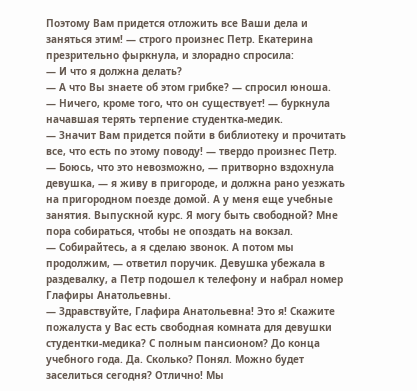Поэтому Вам придется отложить все Ваши дела и заняться этим! — строго произнес Петр. Екатерина презрительно фыркнула, и злорадно спросила:
— И что я должна делать?
— А что Вы знаете об этом грибке? — спросил юноша.
— Ничего, кроме того, что он существует! — буркнула начавшая терять терпение студентка-медик.
— Значит Вам придется пойти в библиотеку и прочитать все, что есть по этому поводу! — твердо произнес Петр.
— Боюсь, что это невозможно, — притворно вздохнула девушка, — я живу в пригороде, и должна рано уезжать на пригородном поезде домой. А у меня еще учебные занятия. Выпускной курс. Я могу быть свободной? Мне пора собираться, чтобы не опоздать на вокзал.
— Собирайтесь, а я сделаю звонок. А потом мы продолжим, — ответил поручик. Девушка убежала в раздевалку, а Петр подошел к телефону и набрал номер Глафиры Анатольевны.
— Здравствуйте, Глафира Анатольевна! Это я! Скажите пожалуста у Вас есть свободная комната для девушки студентки-медика? С полным пансионом? До конца учебного года. Да. Сколько? Понял. Можно будет заселиться сегодня? Отлично! Мы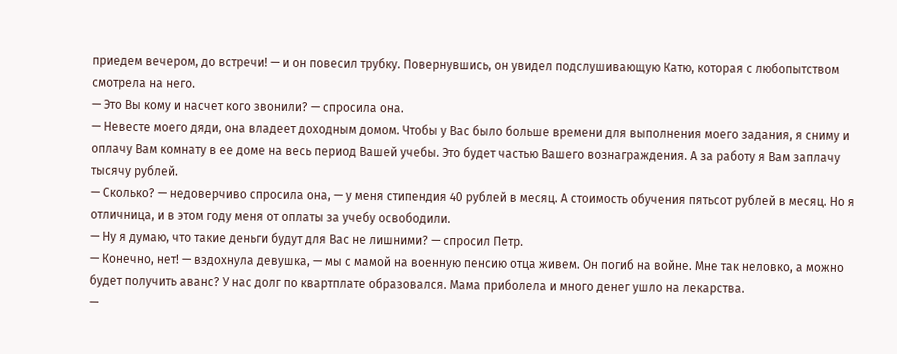приедем вечером, до встречи! — и он повесил трубку. Повернувшись, он увидел подслушивающую Катю, которая с любопытством смотрела на него.
— Это Вы кому и насчет кого звонили? — спросила она.
— Невесте моего дяди, она владеет доходным домом. Чтобы у Вас было больше времени для выполнения моего задания, я сниму и оплачу Вам комнату в ее доме на весь период Вашей учебы. Это будет частью Вашего вознаграждения. А за работу я Вам заплачу тысячу рублей.
— Сколько? — недоверчиво спросила она, — у меня стипендия 40 рублей в месяц. А стоимость обучения пятьсот рублей в месяц. Но я отличница, и в этом году меня от оплаты за учебу освободили.
— Ну я думаю, что такие деньги будут для Вас не лишними? — спросил Петр.
— Конечно, нет! — вздохнула девушка, — мы с мамой на военную пенсию отца живем. Он погиб на войне. Мне так неловко, а можно будет получить аванс? У нас долг по квартплате образовался. Мама приболела и много денег ушло на лекарства.
—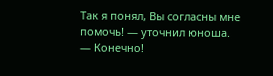Так я понял, Вы согласны мне помочь! — уточнил юноша.
— Конечно!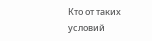Кто от таких условий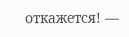откажется! —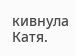кивнула Катя.